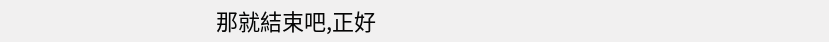那就結束吧,正好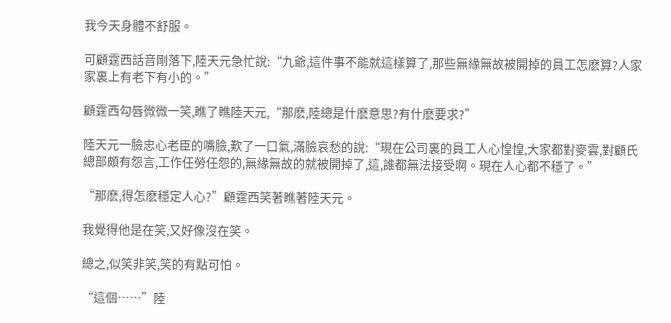我今天身體不舒服。

可顧霆西話音剛落下,陸天元急忙說:“九爺,這件事不能就這樣算了,那些無緣無故被開掉的員工怎麽算?人家家裏上有老下有小的。”

顧霆西勾唇微微一笑,瞧了瞧陸天元,“那麽,陸總是什麽意思?有什麽要求?”

陸天元一臉忠心老臣的嘴臉,歎了一口氣,滿臉哀愁的說:“現在公司裏的員工人心惶惶,大家都對麥雲,對顧氏總部頗有怨言,工作任勞任怨的,無緣無故的就被開掉了,這,誰都無法接受啊。現在人心都不穩了。”

“那麽,得怎麽穩定人心?”顧霆西笑著瞧著陸天元。

我覺得他是在笑,又好像沒在笑。

總之,似笑非笑,笑的有點可怕。

“這個……”陸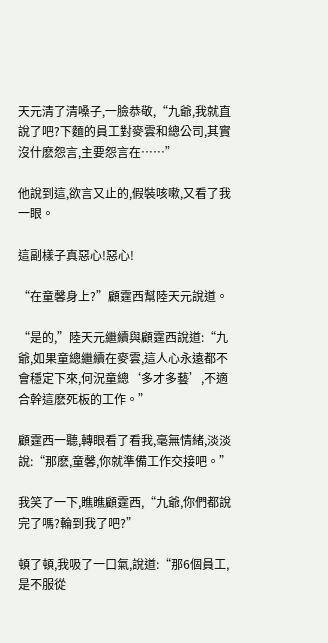天元清了清嗓子,一臉恭敬,“九爺,我就直說了吧?下麵的員工對麥雲和總公司,其實沒什麽怨言,主要怨言在……”

他說到這,欲言又止的,假裝咳嗽,又看了我一眼。

這副樣子真惡心!惡心!

“在童馨身上?”顧霆西幫陸天元說道。

“是的,”陸天元繼續與顧霆西說道:“九爺,如果童總繼續在麥雲,這人心永遠都不會穩定下來,何況童總‘多才多藝’,不適合幹這麽死板的工作。”

顧霆西一聽,轉眼看了看我,毫無情緒,淡淡說:“那麽,童馨,你就準備工作交接吧。”

我笑了一下,瞧瞧顧霆西,“九爺,你們都說完了嗎?輪到我了吧?”

頓了頓,我吸了一口氣,說道:“那6個員工,是不服從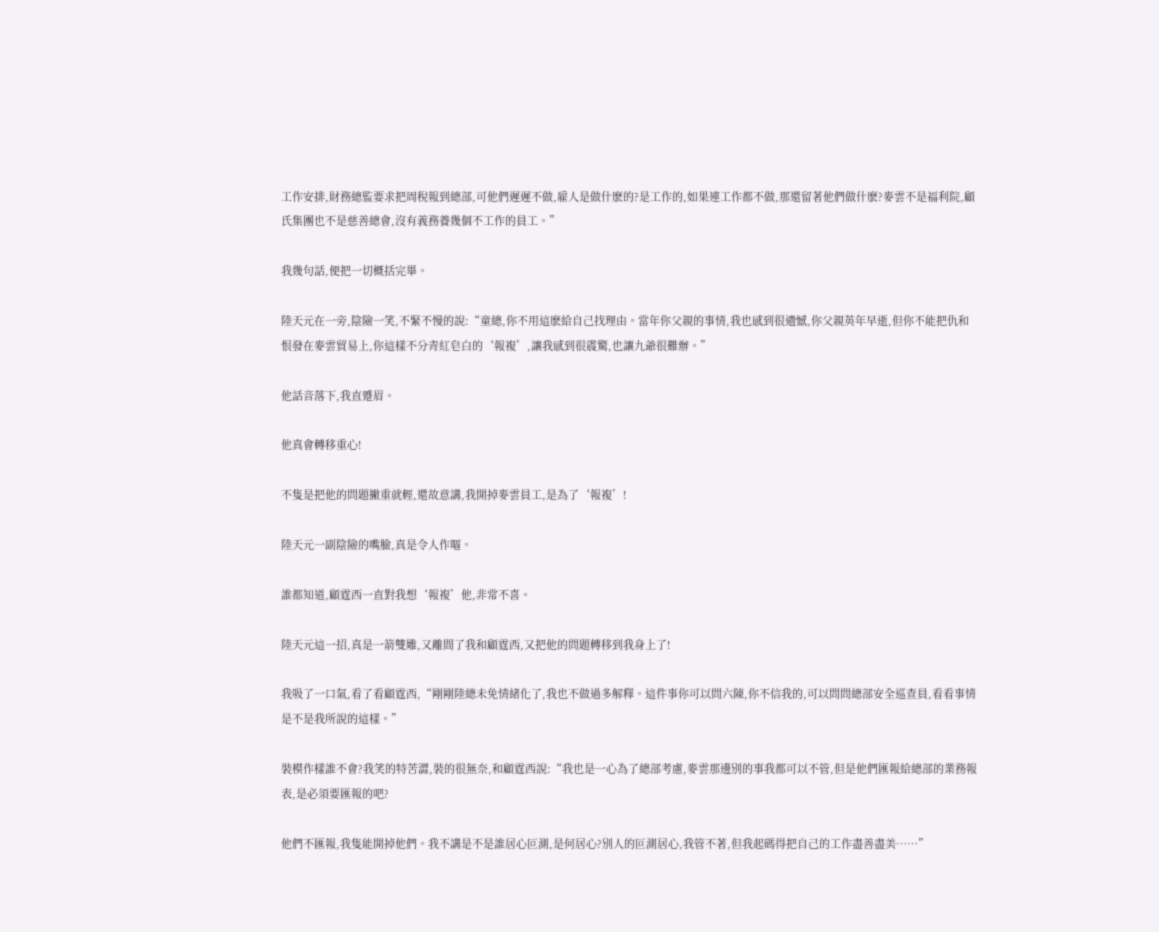工作安排,財務總監要求把周稅報到總部,可他們遲遲不做,雇人是做什麽的?是工作的,如果連工作都不做,那還留著他們做什麽?麥雲不是福利院,顧氏集團也不是慈善總會,沒有義務養幾個不工作的員工。”

我幾句話,便把一切概括完畢。

陸天元在一旁,陰險一笑,不緊不慢的說:“童總,你不用這麽給自己找理由。當年你父親的事情,我也感到很遺憾,你父親英年早逝,但你不能把仇和恨發在麥雲貿易上,你這樣不分青紅皂白的‘報複’,讓我感到很震驚,也讓九爺很難辦。”

他話音落下,我直蹙眉。

他真會轉移重心!

不隻是把他的問題撇重就輕,還故意講,我開掉麥雲員工,是為了‘報複’!

陸天元一副陰險的嘴臉,真是令人作嘔。

誰都知道,顧霆西一直對我想‘報複’他,非常不喜。

陸天元這一招,真是一箭雙雕,又離間了我和顧霆西,又把他的問題轉移到我身上了!

我吸了一口氣,看了看顧霆西,“剛剛陸總未免情緒化了,我也不做過多解釋。這件事你可以問六陳,你不信我的,可以問問總部安全巡查員,看看事情是不是我所說的這樣。”

裝模作樣誰不會?我笑的特苦澀,裝的很無奈,和顧霆西說:“我也是一心為了總部考慮,麥雲那邊別的事我都可以不管,但是他們匯報給總部的業務報表,是必須要匯報的吧?

他們不匯報,我隻能開掉他們。我不講是不是誰居心叵測,是何居心?別人的叵測居心,我管不著,但我起碼得把自己的工作盡善盡美……”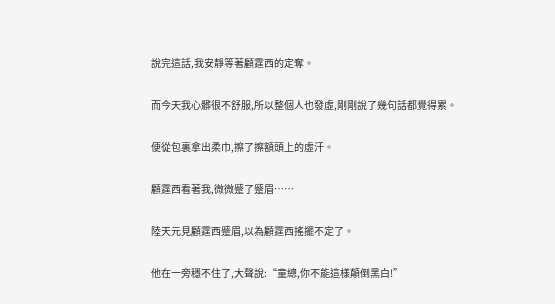說完這話,我安靜等著顧霆西的定奪。

而今天我心髒很不舒服,所以整個人也發虛,剛剛說了幾句話都覺得累。

便從包裏拿出柔巾,擦了擦額頭上的虛汗。

顧霆西看著我,微微蹙了蹙眉……

陸天元見顧霆西蹙眉,以為顧霆西搖擺不定了。

他在一旁穩不住了,大聲說:“童總,你不能這樣顛倒黑白!”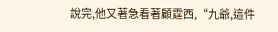說完,他又著急看著顧霆西,“九爺,這件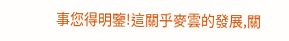事您得明鑒!這關乎麥雲的發展,關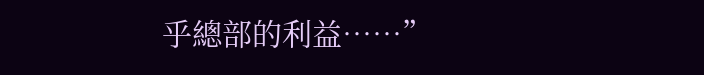乎總部的利益……”